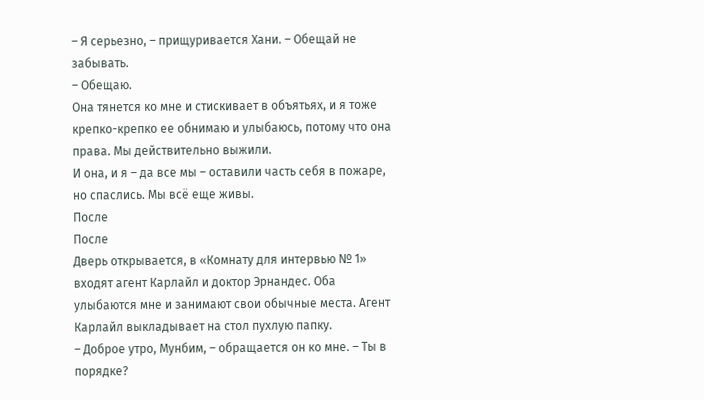– Я серьезно, – прищуривается Хани. – Обещай не забывать.
– Обещаю.
Она тянется ко мне и стискивает в объятьях, и я тоже крепко-крепко ее обнимаю и улыбаюсь, потому что она права. Мы действительно выжили.
И она, и я – да все мы – оставили часть себя в пожаре, но спаслись. Мы всё еще живы.
После
После
Дверь открывается, в «Комнату для интервью № 1» входят агент Карлайл и доктор Эрнандес. Оба улыбаются мне и занимают свои обычные места. Агент Карлайл выкладывает на стол пухлую папку.
– Доброе утро, Мунбим, – обращается он ко мне. – Ты в порядке?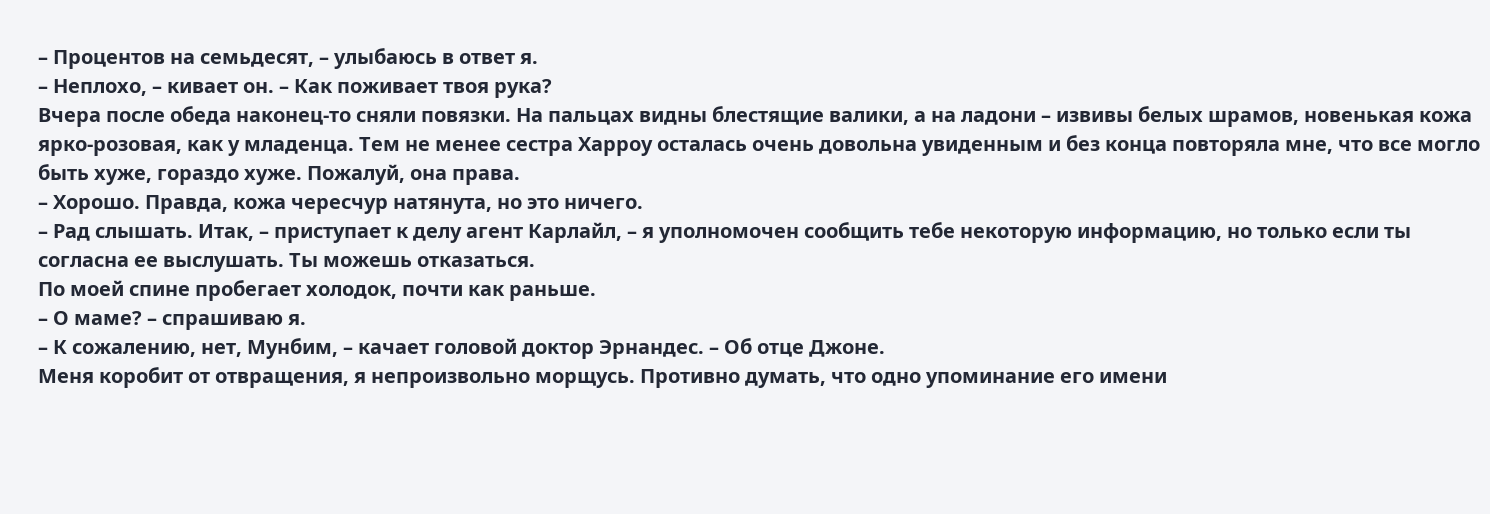– Процентов на семьдесят, – улыбаюсь в ответ я.
– Неплохо, – кивает он. – Как поживает твоя рука?
Вчера после обеда наконец-то сняли повязки. На пальцах видны блестящие валики, а на ладони – извивы белых шрамов, новенькая кожа ярко-розовая, как у младенца. Тем не менее сестра Харроу осталась очень довольна увиденным и без конца повторяла мне, что все могло быть хуже, гораздо хуже. Пожалуй, она права.
– Хорошо. Правда, кожа чересчур натянута, но это ничего.
– Рад слышать. Итак, – приступает к делу агент Карлайл, – я уполномочен сообщить тебе некоторую информацию, но только если ты согласна ее выслушать. Ты можешь отказаться.
По моей спине пробегает холодок, почти как раньше.
– О маме? – спрашиваю я.
– К сожалению, нет, Мунбим, – качает головой доктор Эрнандес. – Об отце Джоне.
Меня коробит от отвращения, я непроизвольно морщусь. Противно думать, что одно упоминание его имени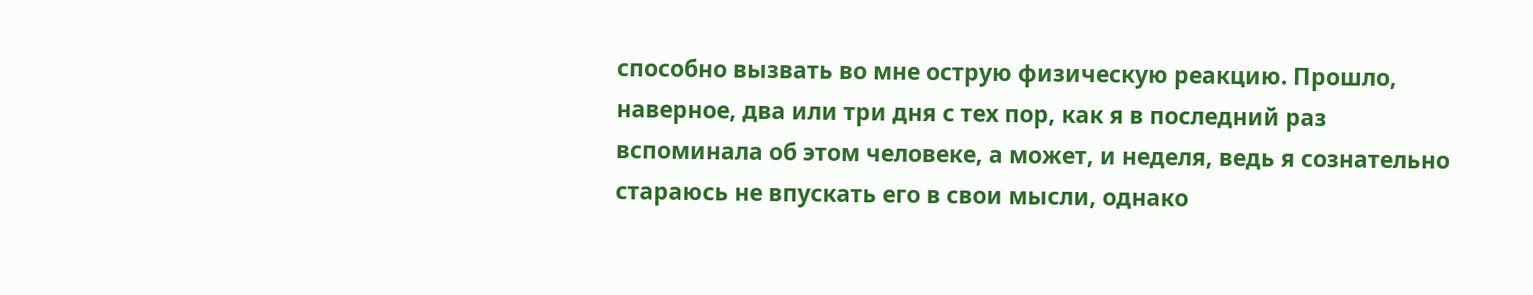способно вызвать во мне острую физическую реакцию. Прошло, наверное, два или три дня с тех пор, как я в последний раз вспоминала об этом человеке, а может, и неделя, ведь я сознательно стараюсь не впускать его в свои мысли, однако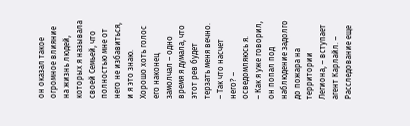он оказал такое огромное влияние на жизнь людей, которых я называла своей Семьей, что полностью мне от него не избавиться, и я это знаю. Хорошо хоть голос его наконец замолчал – одно время я думала, что этот рев будет терзать меня вечно.
– Так что насчет него? – осведомляюсь я.
– Как я уже говорил, он попал под наблюдение задолго до пожара на территории Легиона, – вступает агент Карлайл. – Расследование еще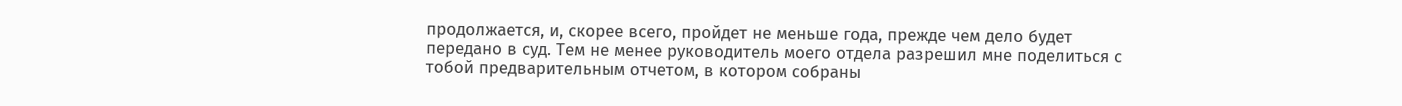продолжается, и, скорее всего, пройдет не меньше года, прежде чем дело будет передано в суд. Тем не менее руководитель моего отдела разрешил мне поделиться с тобой предварительным отчетом, в котором собраны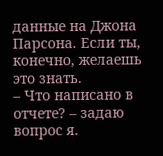данные на Джона Парсона. Если ты, конечно, желаешь это знать.
– Что написано в отчете? – задаю вопрос я.